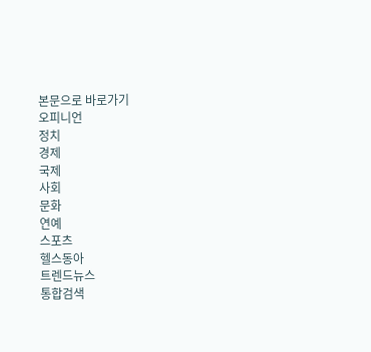본문으로 바로가기
오피니언
정치
경제
국제
사회
문화
연예
스포츠
헬스동아
트렌드뉴스
통합검색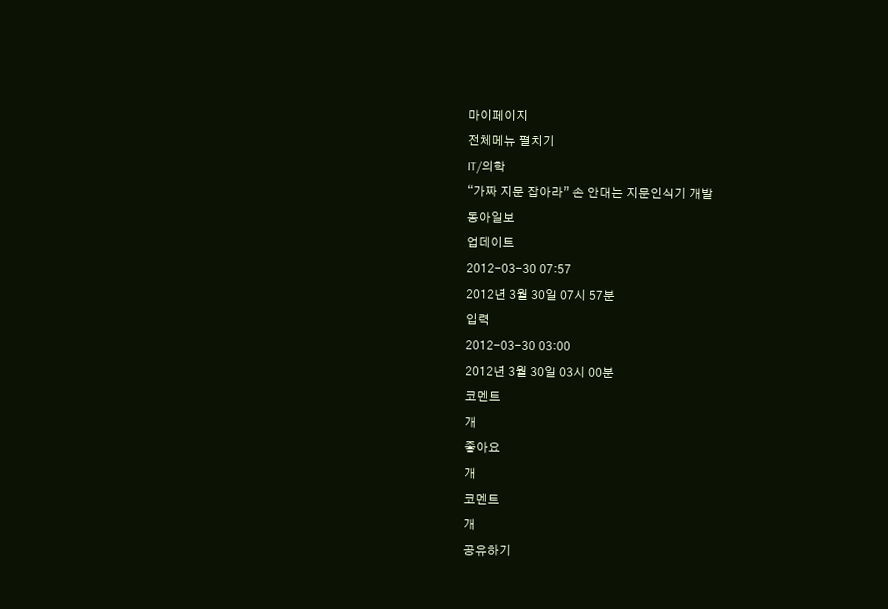마이페이지
전체메뉴 펼치기
IT/의학
“가짜 지문 잡아라” 손 안대는 지문인식기 개발
동아일보
업데이트
2012-03-30 07:57
2012년 3월 30일 07시 57분
입력
2012-03-30 03:00
2012년 3월 30일 03시 00분
코멘트
개
좋아요
개
코멘트
개
공유하기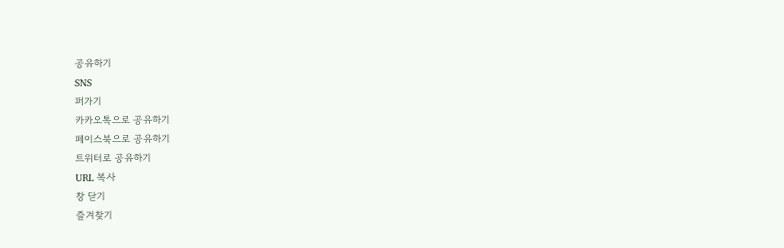공유하기
SNS
퍼가기
카카오톡으로 공유하기
페이스북으로 공유하기
트위터로 공유하기
URL 복사
창 닫기
즐겨찾기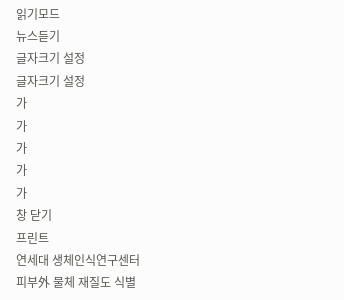읽기모드
뉴스듣기
글자크기 설정
글자크기 설정
가
가
가
가
가
창 닫기
프린트
연세대 생체인식연구센터
피부外 물체 재질도 식별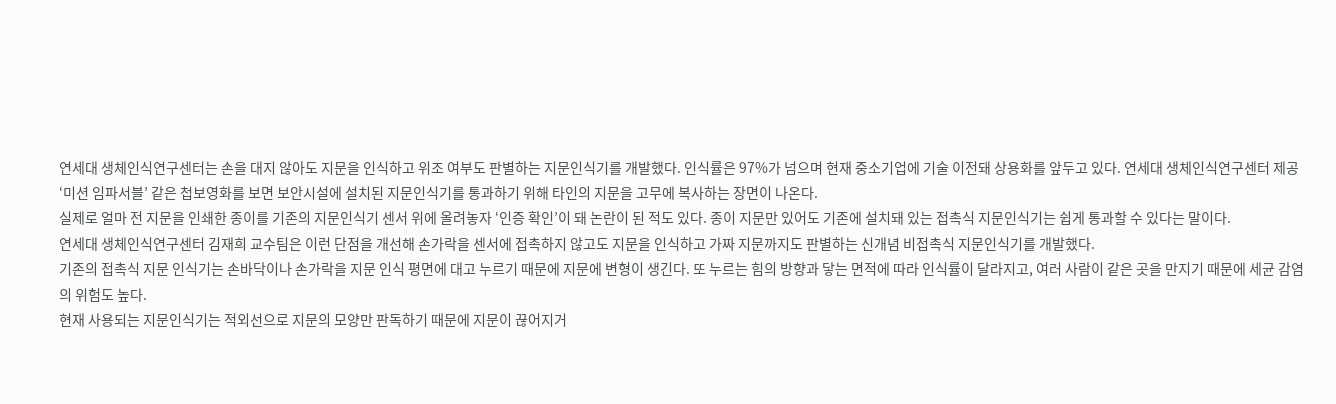연세대 생체인식연구센터는 손을 대지 않아도 지문을 인식하고 위조 여부도 판별하는 지문인식기를 개발했다. 인식률은 97%가 넘으며 현재 중소기업에 기술 이전돼 상용화를 앞두고 있다. 연세대 생체인식연구센터 제공
‘미션 임파서블’ 같은 첩보영화를 보면 보안시설에 설치된 지문인식기를 통과하기 위해 타인의 지문을 고무에 복사하는 장면이 나온다.
실제로 얼마 전 지문을 인쇄한 종이를 기존의 지문인식기 센서 위에 올려놓자 ‘인증 확인’이 돼 논란이 된 적도 있다. 종이 지문만 있어도 기존에 설치돼 있는 접촉식 지문인식기는 쉽게 통과할 수 있다는 말이다.
연세대 생체인식연구센터 김재희 교수팀은 이런 단점을 개선해 손가락을 센서에 접촉하지 않고도 지문을 인식하고 가짜 지문까지도 판별하는 신개념 비접촉식 지문인식기를 개발했다.
기존의 접촉식 지문 인식기는 손바닥이나 손가락을 지문 인식 평면에 대고 누르기 때문에 지문에 변형이 생긴다. 또 누르는 힘의 방향과 닿는 면적에 따라 인식률이 달라지고, 여러 사람이 같은 곳을 만지기 때문에 세균 감염의 위험도 높다.
현재 사용되는 지문인식기는 적외선으로 지문의 모양만 판독하기 때문에 지문이 끊어지거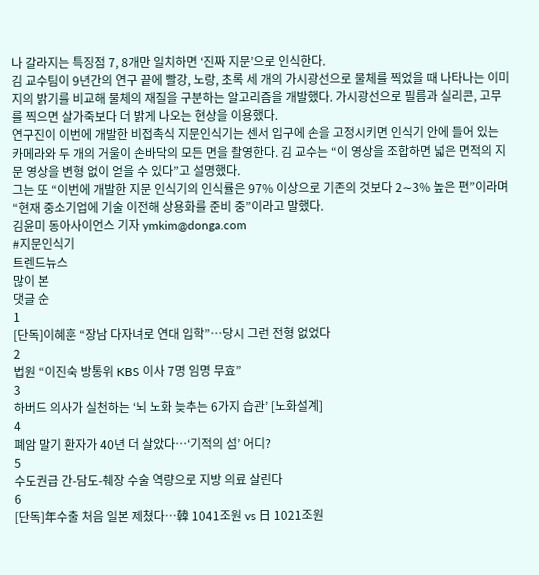나 갈라지는 특징점 7, 8개만 일치하면 ‘진짜 지문’으로 인식한다.
김 교수팀이 9년간의 연구 끝에 빨강, 노랑, 초록 세 개의 가시광선으로 물체를 찍었을 때 나타나는 이미지의 밝기를 비교해 물체의 재질을 구분하는 알고리즘을 개발했다. 가시광선으로 필름과 실리콘, 고무를 찍으면 살가죽보다 더 밝게 나오는 현상을 이용했다.
연구진이 이번에 개발한 비접촉식 지문인식기는 센서 입구에 손을 고정시키면 인식기 안에 들어 있는 카메라와 두 개의 거울이 손바닥의 모든 면을 촬영한다. 김 교수는 “이 영상을 조합하면 넓은 면적의 지문 영상을 변형 없이 얻을 수 있다”고 설명했다.
그는 또 “이번에 개발한 지문 인식기의 인식률은 97% 이상으로 기존의 것보다 2∼3% 높은 편”이라며 “현재 중소기업에 기술 이전해 상용화를 준비 중”이라고 말했다.
김윤미 동아사이언스 기자 ymkim@donga.com
#지문인식기
트렌드뉴스
많이 본
댓글 순
1
[단독]이혜훈 “장남 다자녀로 연대 입학”…당시 그런 전형 없었다
2
법원 “이진숙 방통위 KBS 이사 7명 임명 무효”
3
하버드 의사가 실천하는 ‘뇌 노화 늦추는 6가지 습관’ [노화설계]
4
폐암 말기 환자가 40년 더 살았다…‘기적의 섬’ 어디?
5
수도권급 간-담도-췌장 수술 역량으로 지방 의료 살린다
6
[단독]年수출 처음 일본 제쳤다…韓 1041조원 vs 日 1021조원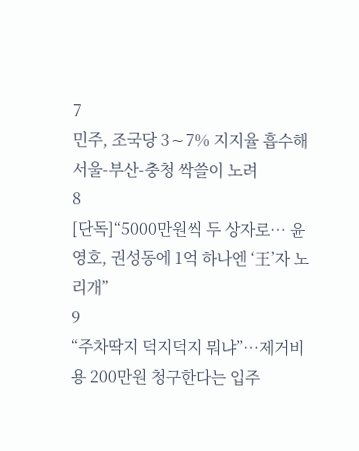7
민주, 조국당 3∼7% 지지율 흡수해 서울-부산-충청 싹쓸이 노려
8
[단독]“5000만원씩 두 상자로… 윤영호, 권성동에 1억 하나엔 ‘王’자 노리개”
9
“주차딱지 덕지덕지 뭐냐”…제거비용 200만원 청구한다는 입주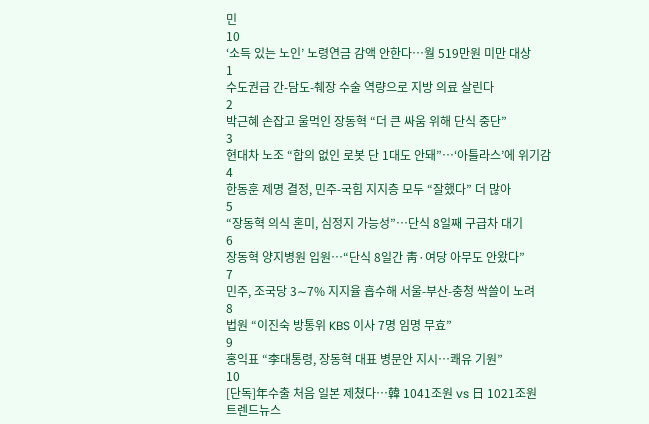민
10
‘소득 있는 노인’ 노령연금 감액 안한다…월 519만원 미만 대상
1
수도권급 간-담도-췌장 수술 역량으로 지방 의료 살린다
2
박근혜 손잡고 울먹인 장동혁 “더 큰 싸움 위해 단식 중단”
3
현대차 노조 “합의 없인 로봇 단 1대도 안돼”…‘아틀라스’에 위기감
4
한동훈 제명 결정, 민주-국힘 지지층 모두 “잘했다” 더 많아
5
“장동혁 의식 혼미, 심정지 가능성”…단식 8일째 구급차 대기
6
장동혁 양지병원 입원…“단식 8일간 靑·여당 아무도 안왔다”
7
민주, 조국당 3∼7% 지지율 흡수해 서울-부산-충청 싹쓸이 노려
8
법원 “이진숙 방통위 KBS 이사 7명 임명 무효”
9
홍익표 “李대통령, 장동혁 대표 병문안 지시…쾌유 기원”
10
[단독]年수출 처음 일본 제쳤다…韓 1041조원 vs 日 1021조원
트렌드뉴스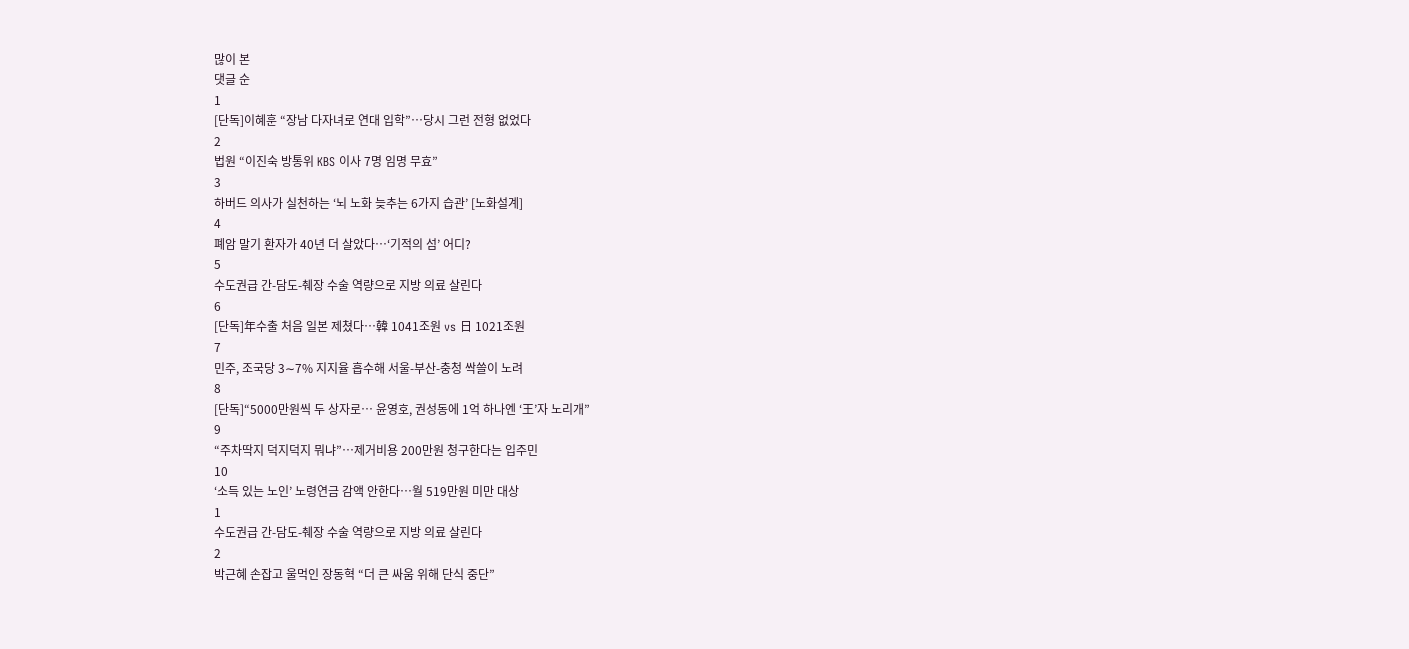많이 본
댓글 순
1
[단독]이혜훈 “장남 다자녀로 연대 입학”…당시 그런 전형 없었다
2
법원 “이진숙 방통위 KBS 이사 7명 임명 무효”
3
하버드 의사가 실천하는 ‘뇌 노화 늦추는 6가지 습관’ [노화설계]
4
폐암 말기 환자가 40년 더 살았다…‘기적의 섬’ 어디?
5
수도권급 간-담도-췌장 수술 역량으로 지방 의료 살린다
6
[단독]年수출 처음 일본 제쳤다…韓 1041조원 vs 日 1021조원
7
민주, 조국당 3∼7% 지지율 흡수해 서울-부산-충청 싹쓸이 노려
8
[단독]“5000만원씩 두 상자로… 윤영호, 권성동에 1억 하나엔 ‘王’자 노리개”
9
“주차딱지 덕지덕지 뭐냐”…제거비용 200만원 청구한다는 입주민
10
‘소득 있는 노인’ 노령연금 감액 안한다…월 519만원 미만 대상
1
수도권급 간-담도-췌장 수술 역량으로 지방 의료 살린다
2
박근혜 손잡고 울먹인 장동혁 “더 큰 싸움 위해 단식 중단”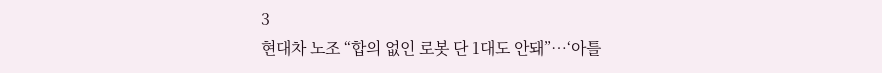3
현대차 노조 “합의 없인 로봇 단 1대도 안돼”…‘아틀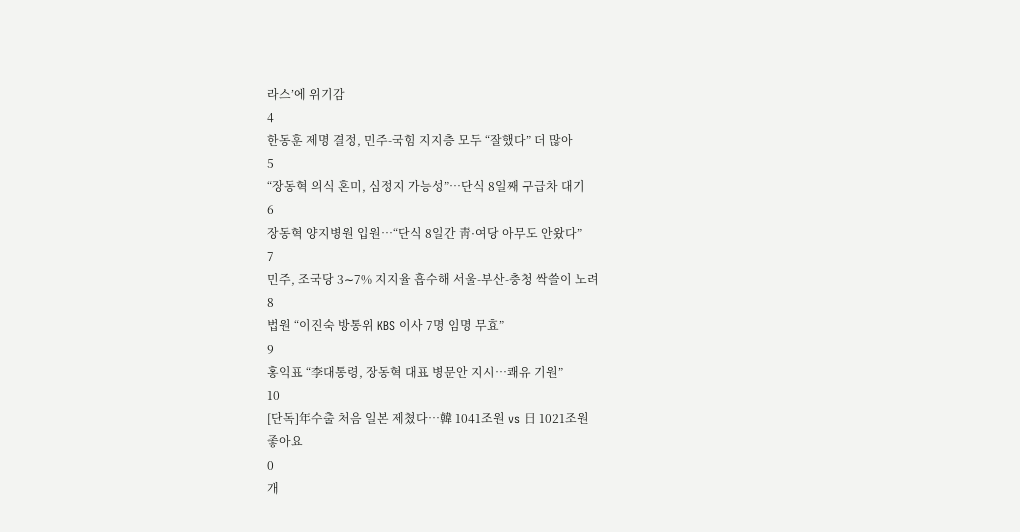라스’에 위기감
4
한동훈 제명 결정, 민주-국힘 지지층 모두 “잘했다” 더 많아
5
“장동혁 의식 혼미, 심정지 가능성”…단식 8일째 구급차 대기
6
장동혁 양지병원 입원…“단식 8일간 靑·여당 아무도 안왔다”
7
민주, 조국당 3∼7% 지지율 흡수해 서울-부산-충청 싹쓸이 노려
8
법원 “이진숙 방통위 KBS 이사 7명 임명 무효”
9
홍익표 “李대통령, 장동혁 대표 병문안 지시…쾌유 기원”
10
[단독]年수출 처음 일본 제쳤다…韓 1041조원 vs 日 1021조원
좋아요
0
개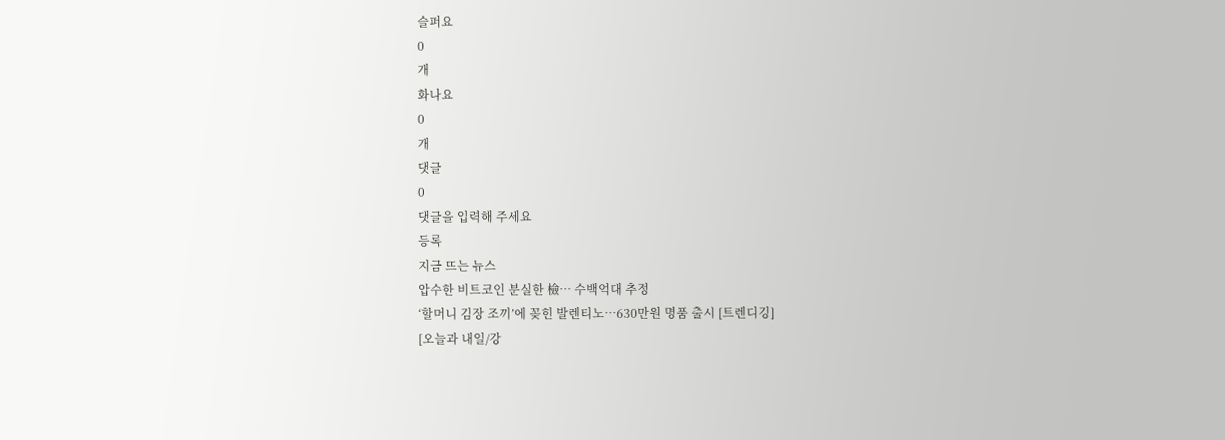슬퍼요
0
개
화나요
0
개
댓글
0
댓글을 입력해 주세요
등록
지금 뜨는 뉴스
압수한 비트코인 분실한 檢… 수백억대 추정
‘할머니 김장 조끼’에 꽂힌 발렌티노…630만원 명품 출시 [트렌디깅]
[오늘과 내일/강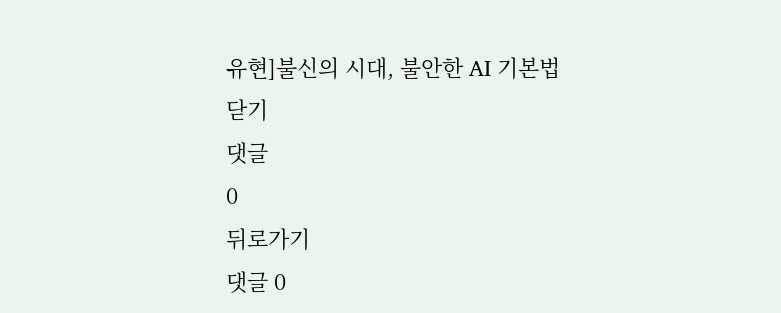유현]불신의 시대, 불안한 AI 기본법
닫기
댓글
0
뒤로가기
댓글 0